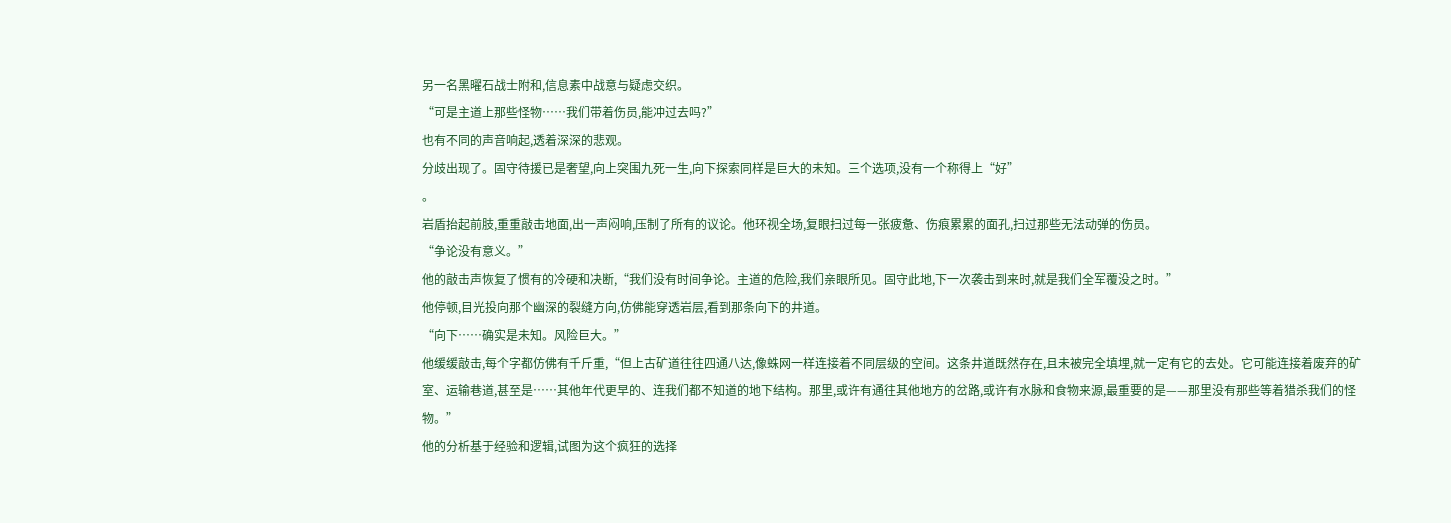另一名黑曜石战士附和,信息素中战意与疑虑交织。
“可是主道上那些怪物……我们带着伤员,能冲过去吗?”
也有不同的声音响起,透着深深的悲观。
分歧出现了。固守待援已是奢望,向上突围九死一生,向下探索同样是巨大的未知。三个选项,没有一个称得上“好”
。
岩盾抬起前肢,重重敲击地面,出一声闷响,压制了所有的议论。他环视全场,复眼扫过每一张疲惫、伤痕累累的面孔,扫过那些无法动弹的伤员。
“争论没有意义。”
他的敲击声恢复了惯有的冷硬和决断,“我们没有时间争论。主道的危险,我们亲眼所见。固守此地,下一次袭击到来时,就是我们全军覆没之时。”
他停顿,目光投向那个幽深的裂缝方向,仿佛能穿透岩层,看到那条向下的井道。
“向下……确实是未知。风险巨大。”
他缓缓敲击,每个字都仿佛有千斤重,“但上古矿道往往四通八达,像蛛网一样连接着不同层级的空间。这条井道既然存在,且未被完全填埋,就一定有它的去处。它可能连接着废弃的矿室、运输巷道,甚至是……其他年代更早的、连我们都不知道的地下结构。那里,或许有通往其他地方的岔路,或许有水脉和食物来源,最重要的是——那里没有那些等着猎杀我们的怪物。”
他的分析基于经验和逻辑,试图为这个疯狂的选择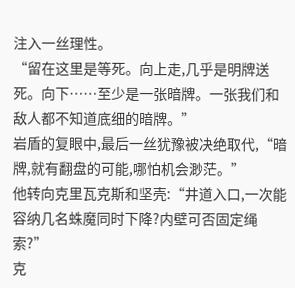注入一丝理性。
“留在这里是等死。向上走,几乎是明牌送死。向下……至少是一张暗牌。一张我们和敌人都不知道底细的暗牌。”
岩盾的复眼中,最后一丝犹豫被决绝取代,“暗牌,就有翻盘的可能,哪怕机会渺茫。”
他转向克里瓦克斯和坚壳:“井道入口,一次能容纳几名蛛魔同时下降?内壁可否固定绳索?”
克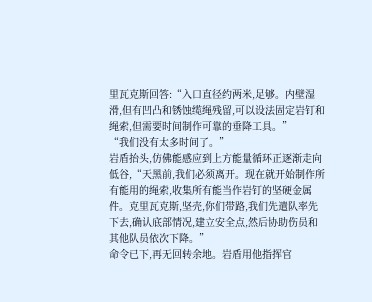里瓦克斯回答:“入口直径约两米,足够。内壁湿滑,但有凹凸和锈蚀缆绳残留,可以设法固定岩钉和绳索,但需要时间制作可靠的垂降工具。”
“我们没有太多时间了。”
岩盾抬头,仿佛能感应到上方能量循环正逐渐走向低谷,“天黑前,我们必须离开。现在就开始制作所有能用的绳索,收集所有能当作岩钉的坚硬金属件。克里瓦克斯,坚壳,你们带路,我们先遣队率先下去,确认底部情况,建立安全点,然后协助伤员和其他队员依次下降。”
命令已下,再无回转余地。岩盾用他指挥官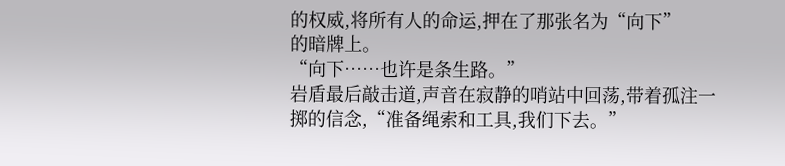的权威,将所有人的命运,押在了那张名为“向下”
的暗牌上。
“向下……也许是条生路。”
岩盾最后敲击道,声音在寂静的哨站中回荡,带着孤注一掷的信念,“准备绳索和工具,我们下去。”